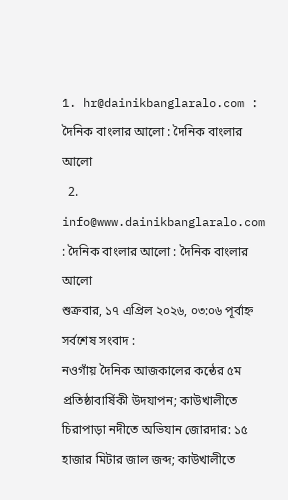1. hr@dainikbanglaralo.com : দৈনিক বাংলার আলো : দৈনিক বাংলার আলো
  2. info@www.dainikbanglaralo.com : দৈনিক বাংলার আলো : দৈনিক বাংলার আলো
শুক্রবার, ১৭ এপ্রিল ২০২৬, ০৩:০৬ পূর্বাহ্ন
সর্বশেষ সংবাদ :
নওগাঁয় দৈনিক আজকালের কন্ঠের ৫ম প্রতিষ্ঠাবার্ষিকী উদযাপন; কাউখালীতে চিরাপাড়া নদীতে অভিযান জোরদার: ১৫ হাজার মিটার জাল জব্দ; কাউখালীতে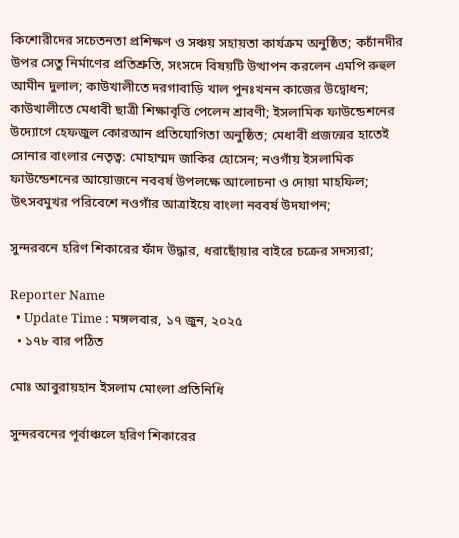কিশোরীদের সচেতনতা প্রশিক্ষণ ও সঞ্চয় সহায়তা কার্যক্রম অনুষ্ঠিত; কচাঁনদীর উপর সেতু নির্মাণের প্রতিশ্রুতি, সংসদে বিষয়টি উত্থাপন করলেন এমপি রুহুল আমীন দুলাল; কাউখালীতে দরগাবাড়ি খাল পুনঃখনন কাজের উদ্বোধন; কাউখালীতে মেধাবী ছাত্রী শিক্ষাবৃত্তি পেলেন শ্রাবণী; ইসলামিক ফাউন্ডেশনের উদ্যোগে হেফজুল কোরআন প্রতিযোগিতা অনুষ্ঠিত; মেধাবী প্রজন্মের হাতেই সোনার বাংলার নেতৃত্ব: মোহাম্মদ জাকির হোসেন; নওগাঁয় ইসলামিক ফাউন্ডেশনের আয়োজনে নববর্ষ উপলক্ষে আলোচনা ও দোয়া মাহফিল; উৎসবমুখর পরিবেশে নওগাঁর আত্রাইয়ে বাংলা নববর্ষ উদযাপন;

সুন্দরবনে হরিণ শিকারের ফাঁদ উদ্ধার, ধরাছোঁয়ার বাইরে চক্রের সদস্যরা;

Reporter Name
  • Update Time : মঙ্গলবার, ১৭ জুন, ২০২৫
  • ১৭৮ বার পঠিত

মোঃ আবুরায়হান ইসলাম মোংলা প্রতিনিধি

সুন্দরবনের পূর্বাঞ্চলে হরিণ শিকারের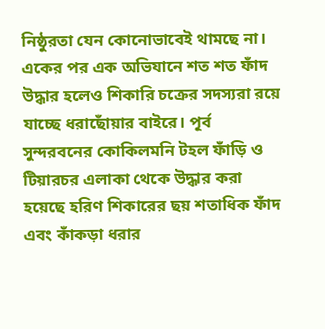নিষ্ঠুরতা যেন কোনোভাবেই থামছে না। একের পর এক অভিযানে শত শত ফাঁদ উদ্ধার হলেও শিকারি চক্রের সদস্যরা রয়ে যাচ্ছে ধরাছোঁয়ার বাইরে। পূর্ব সুন্দরবনের কোকিলমনি টহল ফাঁড়ি ও টিয়ারচর এলাকা থেকে উদ্ধার করা হয়েছে হরিণ শিকারের ছয় শতাধিক ফাঁদ এবং কাঁকড়া ধরার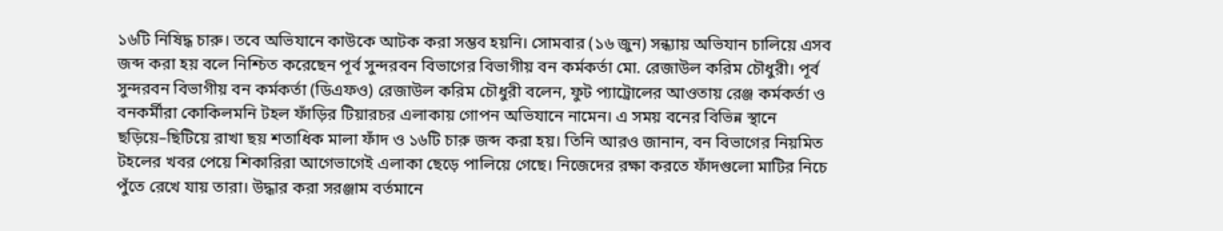১৬টি নিষিদ্ধ চারু। তবে অভিযানে কাউকে আটক করা সম্ভব হয়নি। সোমবার (১৬ জুন) সন্ধ্যায় অভিযান চালিয়ে এসব জব্দ করা হয় বলে নিশ্চিত করেছেন পূর্ব সুন্দরবন বিভাগের বিভাগীয় বন কর্মকর্তা মো. রেজাউল করিম চৌধুরী। পূর্ব সুন্দরবন বিভাগীয় বন কর্মকর্তা (ডিএফও) রেজাউল করিম চৌধুরী বলেন, ফুট প্যাট্রোলের আওতায় রেঞ্জ কর্মকর্তা ও বনকর্মীরা কোকিলমনি টহল ফাঁড়ির টিয়ারচর এলাকায় গোপন অভিযানে নামেন। এ সময় বনের বিভিন্ন স্থানে ছড়িয়ে–ছিটিয়ে রাখা ছয় শতাধিক মালা ফাঁদ ও ১৬টি চারু জব্দ করা হয়। তিনি আরও জানান, বন বিভাগের নিয়মিত টহলের খবর পেয়ে শিকারিরা আগেভাগেই এলাকা ছেড়ে পালিয়ে গেছে। নিজেদের রক্ষা করতে ফাঁদগুলো মাটির নিচে পুঁতে রেখে যায় তারা। উদ্ধার করা সরঞ্জাম বর্তমানে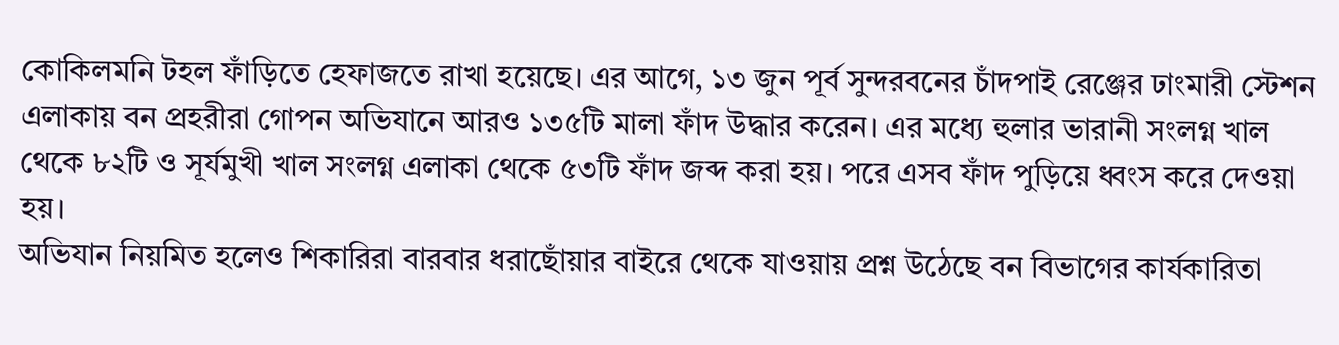কোকিলমনি টহল ফাঁড়িতে হেফাজতে রাখা হয়েছে। এর আগে, ১৩ জুন পূর্ব সুন্দরবনের চাঁদপাই রেঞ্জের ঢাংমারী স্টেশন এলাকায় বন প্রহরীরা গোপন অভিযানে আরও ১৩৫টি মালা ফাঁদ উদ্ধার করেন। এর মধ্যে হুলার ভারানী সংলগ্ন খাল থেকে ৮২টি ও সূর্যমুখী খাল সংলগ্ন এলাকা থেকে ৫৩টি ফাঁদ জব্দ করা হয়। পরে এসব ফাঁদ পুড়িয়ে ধ্বংস করে দেওয়া হয়।
অভিযান নিয়মিত হলেও শিকারিরা বারবার ধরাছোঁয়ার বাইরে থেকে যাওয়ায় প্রশ্ন উঠেছে বন বিভাগের কার্যকারিতা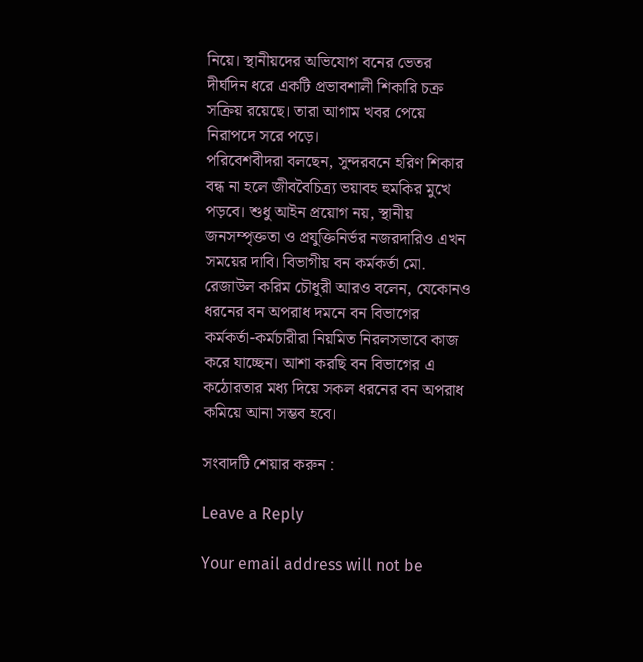নিয়ে। স্থানীয়দের অভিযোগ বনের ভেতর দীর্ঘদিন ধরে একটি প্রভাবশালী শিকারি চক্র সক্রিয় রয়েছে। তারা আগাম খবর পেয়ে নিরাপদে সরে পড়ে।
পরিবেশবীদরা বলছেন, সুন্দরবনে হরিণ শিকার বন্ধ না হলে জীববৈচিত্র্য ভয়াবহ হুমকির মুখে পড়বে। শুধু আইন প্রয়োগ নয়, স্থানীয় জনসম্পৃক্ততা ও প্রযুক্তিনির্ভর নজরদারিও এখন সময়ের দাবি। বিভাগীয় বন কর্মকর্তা মো. রেজাউল করিম চৌধুরী আরও বলেন, যেকোনও ধরনের বন অপরাধ দমনে বন বিভাগের কর্মকর্তা-কর্মচারীরা নিয়মিত নিরলসভাবে কাজ করে যাচ্ছেন। আশা করছি বন বিভাগের এ কঠোরতার মধ্য দিয়ে সকল ধরনের বন অপরাধ কমিয়ে আনা সম্ভব হবে।

সংবাদটি শেয়ার করুন :

Leave a Reply

Your email address will not be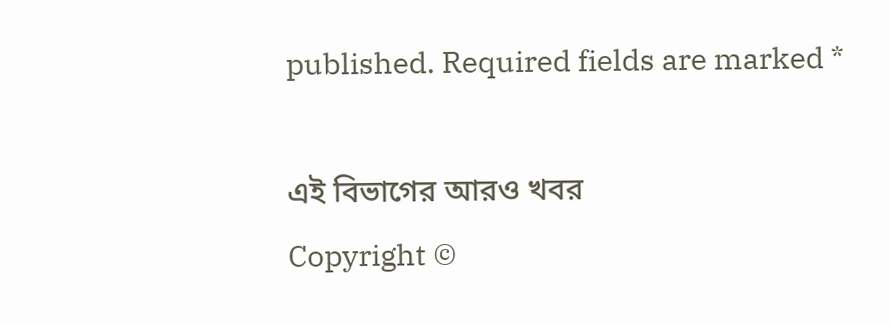published. Required fields are marked *

এই বিভাগের আরও খবর
Copyright ©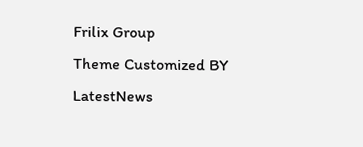Frilix Group
Theme Customized BY LatestNews